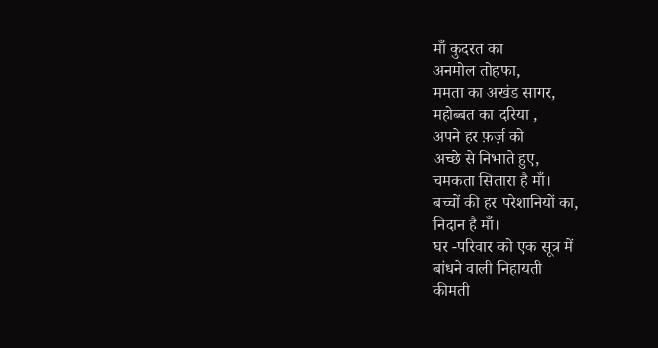माँ कुदरत का
अनमोल तोहफा,
ममता का अखंड सागर,
महोब्बत का दरिया ,
अपने हर फ़र्ज़ को
अच्छे से निभाते हुए,
चमकता सितारा है माँ।
बच्चों की हर परेशानियों का,
निदान है माँ।
घर -परिवार को एक सूत्र में
बांधने वाली निहायती
कीमती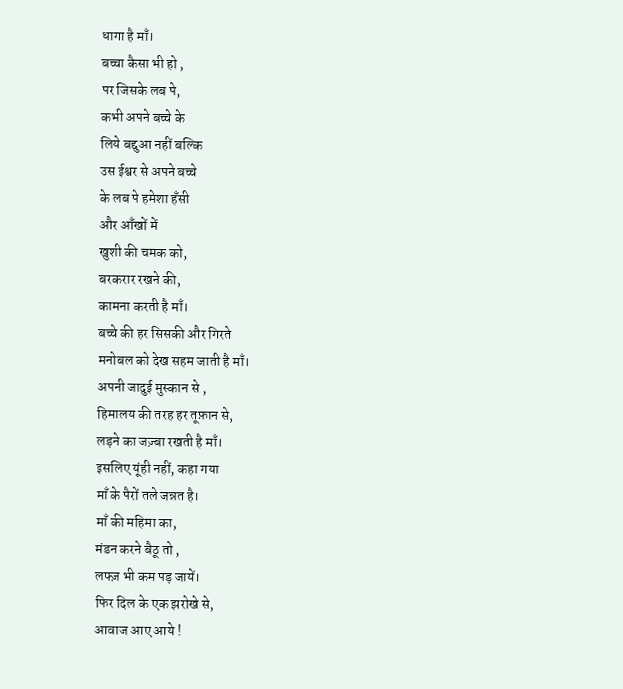धागा है माँ।
बच्चा कैसा भी हो ,
पर जिसके लब पे,
कभी अपने बच्चे के
लिये बद्दुआ नहीं बल्कि
उस ईश्वर से अपने बच्चे
के लब पे हमेशा हँसी
और आँखों में
खुशी की चमक को,
बरकरार रखने की,
कामना करती है माँ।
बच्चे की हर सिसकी और गिरते
मनोबल को देख सहम जाती है माँ।
अपनी जादुई मुस्कान से ,
हिमालय की तरह हर तूफ़ान से,
लड़ने का जज़्बा रखती है माँ।
इसलिए यूंही नहीं, कहा गया
माँ के पैरों तले जन्नत है।
माँ की महिमा का,
मंडन करने बैठू तो ,
लफ्ज़ भी कम पड़ जायें।
फिर दिल के एक झरोखे से,
आवाज आए आये !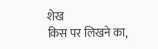शेख
किस पर लिखने का,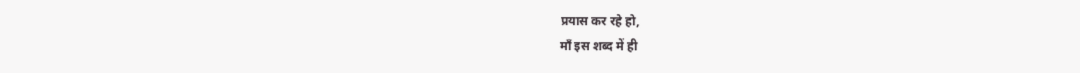प्रयास कर रहे हो,
माँ इस शब्द में ही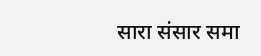सारा संसार समा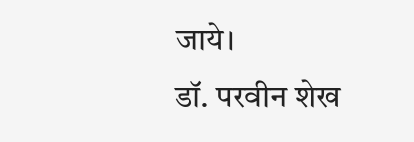जाये।
डॉ. परवीन शेख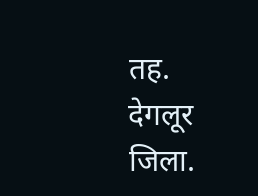तह. देगलूर जिला.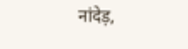नांदेड़,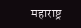महाराष्ट्र